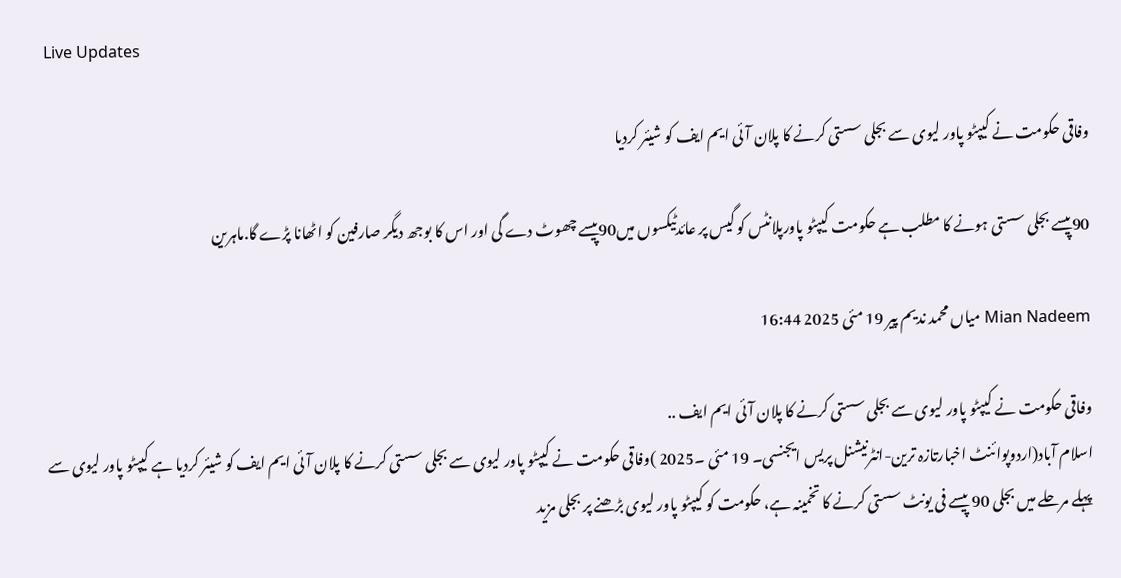Live Updates

وفاقی حکومت نے کیپٹو پاور لیوی سے بجلی سستی کرنے کا پلان آئی ایم ایف کو شیئر کردیا

90پیسے بجلی سستی ہونے کا مطلب ہے حکومت کیپٹو پاورپلانٹس کو گیس پر عائدٹیکسوں میں90پیسے چھوٹ دے گی اور اس کا بوجھ دیگر صارفین کو اٹھانا پڑے گا.ماہرین

Mian Nadeem میاں محمد ندیم پیر 19 مئی 2025 16:44

وفاقی حکومت نے کیپٹو پاور لیوی سے بجلی سستی کرنے کا پلان آئی ایم ایف ..
اسلام آباد(اردوپوائنٹ اخبارتازہ ترین-انٹرنیشنل پریس ایجنسی۔ 19 مئی ۔2025 )وفاقی حکومت نے کیپٹو پاور لیوی سے بجلی سستی کرنے کا پلان آئی ایم ایف کو شیئر کردیا ہے کیپٹو پاور لیوی سے پہلے مرحلے میں بجلی 90 پیسے فی یونٹ سستی کرنے کا تخمینہ ہے، حکومت کو کیپٹو پاور لیوی بڑھنے پر بجلی مزید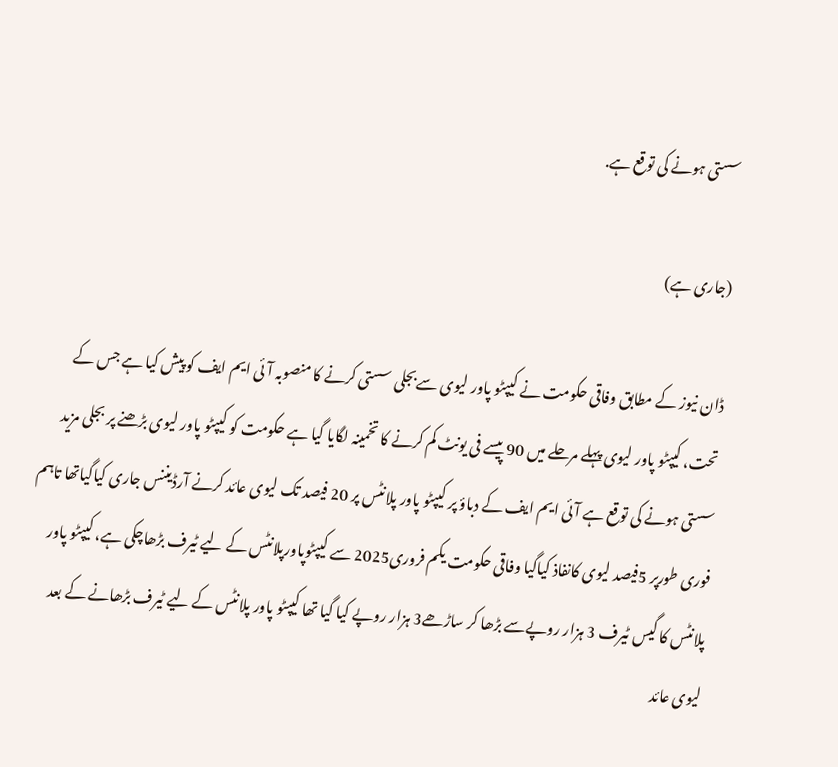سستی ہونے کی توقع ہے.

(جاری ہے)

ڈان نیوز کے مطابق وفاقی حکومت نے کیپٹو پاور لیوی سےبجلی سستی کرنے کا منصوبہ آئی ایم ایف کو پیش کیا ہے جس کے تحت، کیپٹو پاور لیوی پہلے مرحلے میں 90 پیسے فی یونٹ کم کرنے کا تخمینہ لگایا گیا ہے حکومت کو کیپٹو پاور لیوی بڑھنے پر بجلی مزید سستی ہونے کی توقع ہے آئی ایم ایف کے دباؤ پر کیپٹو پاور پلانٹس پر 20 فیصد تک لیوی عائد کرنے آرڈیننس جاری کیاگیاتھا تاہم فوری طورپر 5فیصد لیوی کانفاذ کیاگیا وفاقی حکومت یکم فروری2025 سے کیپٹوپاورپلانٹس کے لیے ٹیرف بڑھاچکی ہے، کیپٹو پاور پلانٹس کا گیس ٹیرف 3 ہزار روپےسے بڑھا کر ساڑھے3 ہزار روپے کیا گیا تھا کیپٹو پاور پلانٹس کے لیے ٹیرف بڑھانے کے بعد لیوی عائد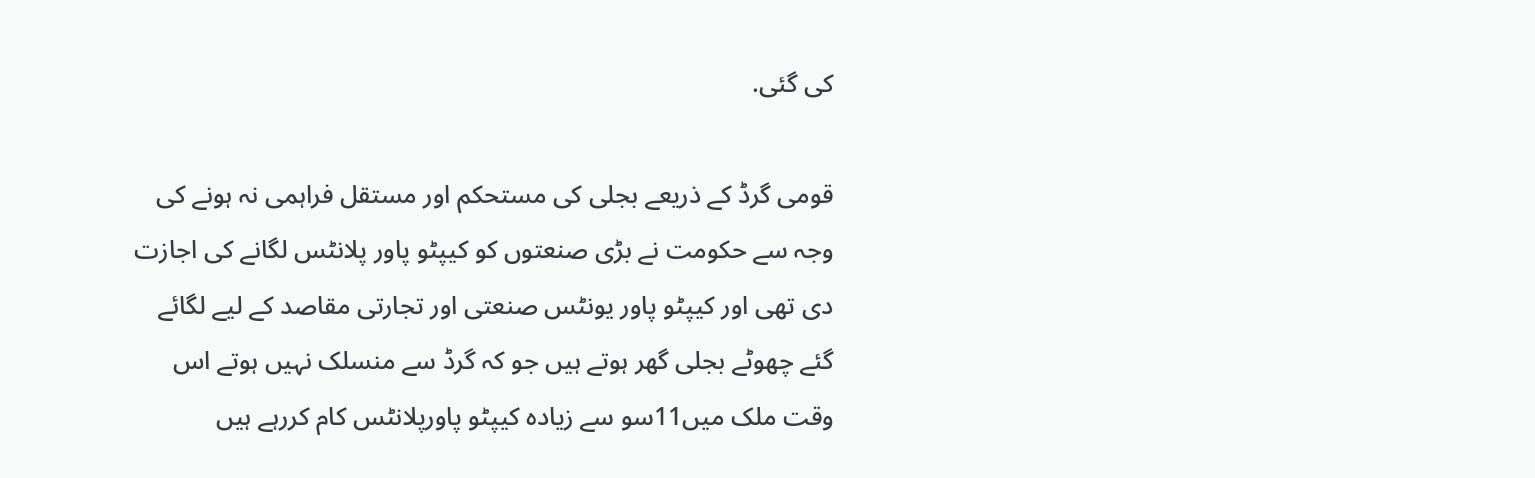کی گئی.

قومی گرڈ کے ذریعے بجلی کی مستحکم اور مستقل فراہمی نہ ہونے کی وجہ سے حکومت نے بڑی صنعتوں کو کیپٹو پاور پلانٹس لگانے کی اجازت دی تھی اور کیپٹو پاور یونٹس صنعتی اور تجارتی مقاصد کے لیے لگائے گئے چھوٹے بجلی گھر ہوتے ہیں جو کہ گرڈ سے منسلک نہیں ہوتے اس وقت ملک میں11سو سے زیادہ کیپٹو پاورپلانٹس کام کررہے ہیں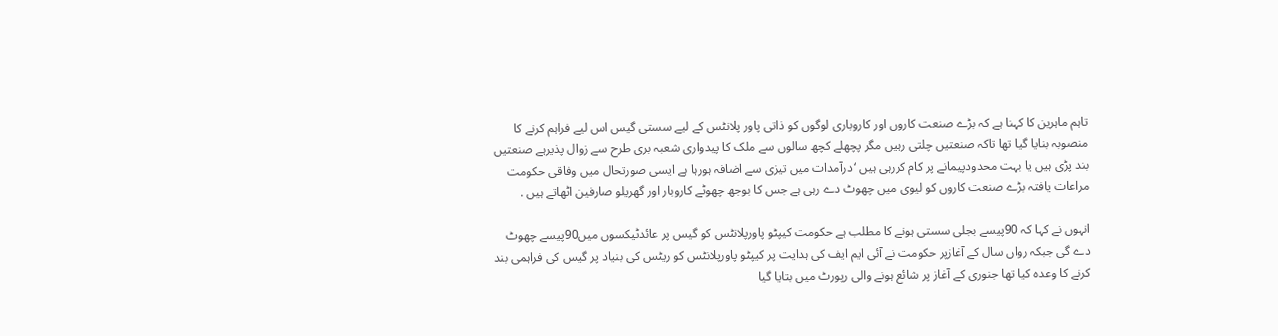تاہم ماہرین کا کہنا ہے کہ بڑے صنعت کاروں اور کاروباری لوگوں کو ذاتی پاور پلانٹس کے لیے سستی گیس اس لیے فراہم کرنے کا منصوبہ بنایا گیا تھا تاکہ صنعتیں چلتی رہیں مگر پچھلے کچھ سالوں سے ملک کا پیدواری شعبہ بری طرح سے زوال پذیرہے صنعتیں بند پڑی ہیں یا بہت محدودپیمانے پر کام کررہی ہیں ‘درآمدات میں تیزی سے اضافہ ہورہا ہے ایسی صورتحال میں وفاقی حکومت مراعات یافتہ بڑے صنعت کاروں کو لیوی میں چھوٹ دے رہی ہے جس کا بوجھ چھوٹے کاروبار اور گھریلو صارفین اٹھاتے ہیں .

انہوں نے کہا کہ 90پیسے بجلی سستی ہونے کا مطلب ہے حکومت کیپٹو پاورپلانٹس کو گیس پر عائدٹیکسوں میں90پیسے چھوٹ دے گی جبکہ رواں سال کے آغازپر حکومت نے آئی ایم ایف کی ہدایت پر کیپٹو پاورپلانٹس کو ریٹس کی بنیاد پر گیس کی فراہمی بند کرنے کا وعدہ کیا تھا جنوری کے آغاز پر شائع ہونے والی رپورٹ میں بتایا گیا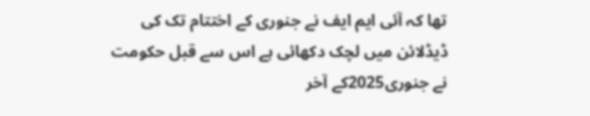تھا کہ آئی ایم ایف نے جنوری کے اختتام تک کی ڈیڈلائن میں لچک دکھائی ہے اس سے قبل حکومت نے جنوری2025کے آخر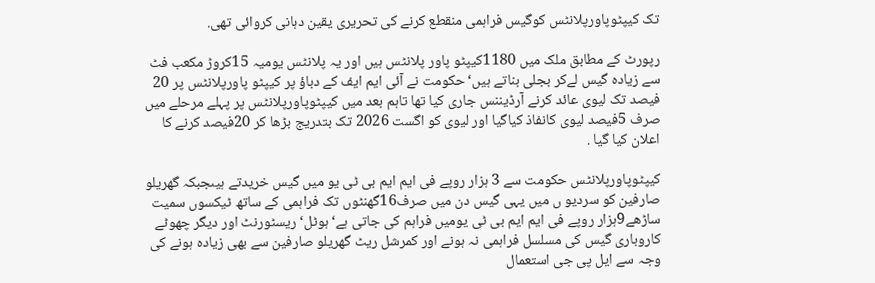تک کیپٹوپاورپلانٹس کوگیس فراہمی منقطع کرنے کی تحریری یقین دہانی کروائی تھی.

رپورٹ کے مطابق ملک میں 1180کیپٹو پاور پلانٹس ہیں اور یہ پلانٹس یومیہ 15کروڑ مکعب فٹ سے زیادہ گیس لےکر بجلی بناتے ہیں‘حکومت نے آئی ایم ایف کے دباؤ پر کیپٹو پاورپلانٹس پر 20 فیصد تک لیوی عائد کرنے آرڈیننس جاری کیا تھا تاہم بعد میں کیپٹوپاورپلانٹس پر پہلے مرحلے میں صرف 5فیصد لیوی کانفاذ کیاگیا اور لیوی کو اگست 2026 تک بتدریج بڑھا کر 20فیصد کرنے کا اعلان کیا گیا .

کیپٹوپاورپلانٹس حکومت سے 3 ہزار روپے فی ایم ایم بی ٹی یو میں گیس خریدتے ہیںجبکہ گھریلو صارفین کو سردیو ں میں یہی گیس دن میں صرف16گھنٹوں تک فراہمی کے ساتھ ٹیکسوں سمیت ساڑھے9ہزار روپے فی ایم ایم بی ٹی یومیں فراہم کی جاتی ہے‘ہوٹل‘ریسٹورنٹ اور دیگر چھوٹے کاروباری گیس کی مسلسل فراہمی نہ ہونے اور کمرشل ریٹ گھریلو صارفین سے بھی زیادہ ہونے کی وجہ سے ایل پی جی استعمال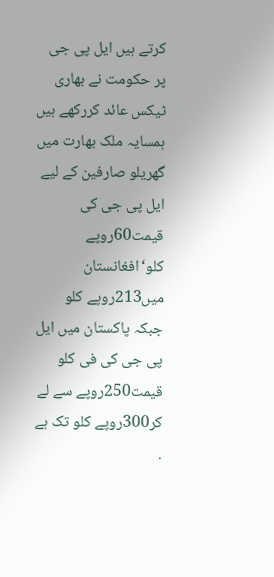کرتے ہیں ایل پی جی پر حکومت نے بھاری ٹیکس عائد کررکھے ہیں ہمسایہ ملک بھارت میں گھریلو صارفین کے لیے ایل پی جی کی قیمت60روپے کلو‘افغانستان میں213روپے کلو جبکہ پاکستان میں ایل پی جی کی فی کلو قیمت250روپے سے لے کر300روپے کلو تک ہے .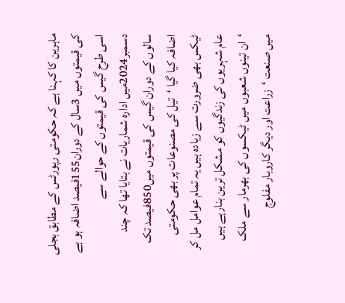ماہرین کا کہنا ہے کہ حکومتی رپورٹس کے مطابق بجلی کی قیمتوں میں 3سال کے دوران155فیصد اضافہ ہو ہے اسی طرح گیس کی قیمتوں کے حوالے سے دسمبر2024میں ادارہ شماریات نے بتایا تھا کہ چند سالوں کے دوران گیس کی قیمتوں میں850فیصد تک اضافہ کیا گیا ‘تیل کی مصنوعات پر بھی حکومتی ٹیکس بھی ضرورت سے زیادہ ہیں یہ تمام عوامل مل کر عام شہریوں کی زندگیوں کو مشکل ترین بنارہے ہیں ‘ان تینوں شعبوں میں ٹیکسوں کی بھرمار سے ملک میں صنعت ‘زراعت اور دیگر کاروبار مفلوج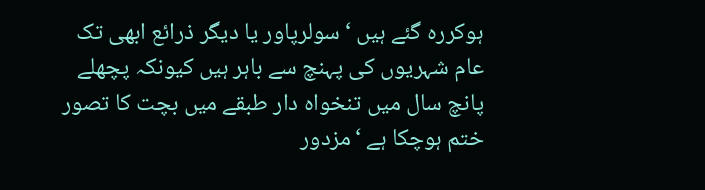ہوکررہ گئے ہیں ‘سولرپاور یا دیگر ذرائع ابھی تک عام شہریوں کی پہنچ سے باہر ہیں کیونکہ پچھلے پانچ سال میں تنخواہ دار طبقے میں بچت کا تصور ختم ہوچکا ہے ‘مزدور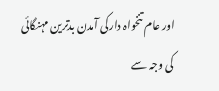اور عام تنخواہ دارکی آمدن بدترین مہنگائی کی وجہ سے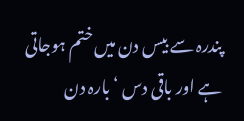پندرہ سے بیس دن میں ختم ہوجاتی ہے اور باقی دس ‘بارہ دن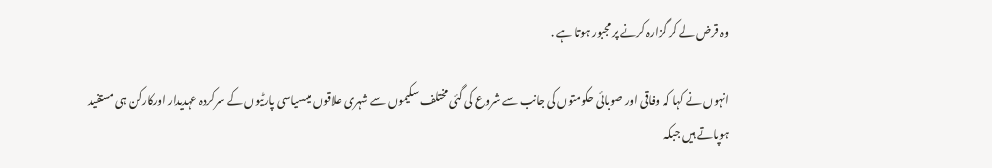وہ قرض لے کر گزارہ کرنے پر مجبور ہوتا ہے .

انہوں نے کہا کہ وفاقی اور صوبائی حکومتوں کی جانب سے شروع کی گئی مختلف سکیموں سے شہری علاقوں میںسیاسی پارٹیوں کے سرکردہ عہدیدار اورکارکن ہی مستفید ہوپاتے ہیں جبکہ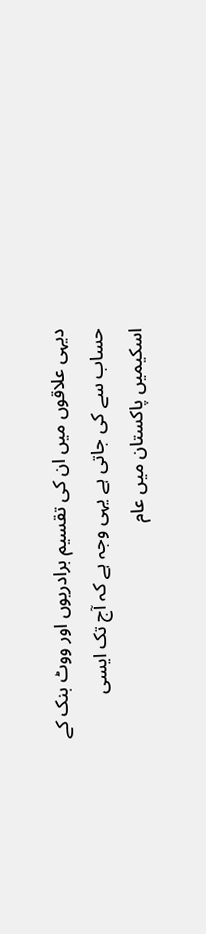دیہی علاقوں میں ان کی تقسیم برادریوں اور ووٹ بنک کے حساب سے کی جاتی ہے یہی وجہ ہے کہ آج تک ایسی اسکیمیں پاکستان میں عام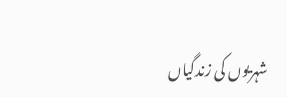شہریوں کی زندگیاں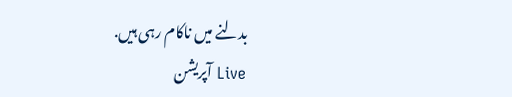بدلنے میں ناکام رہی ہیں.
Live آپریشن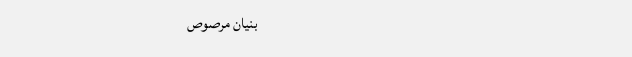بنیان مرصوص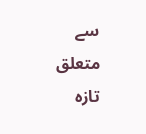سے متعلق تازہ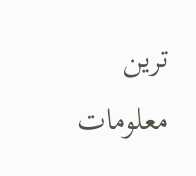ترین معلومات